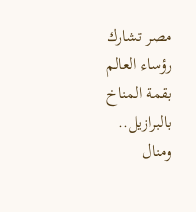مصر تشارك رؤساء العالم بقمة المناخ بالبرازيل.. ومنال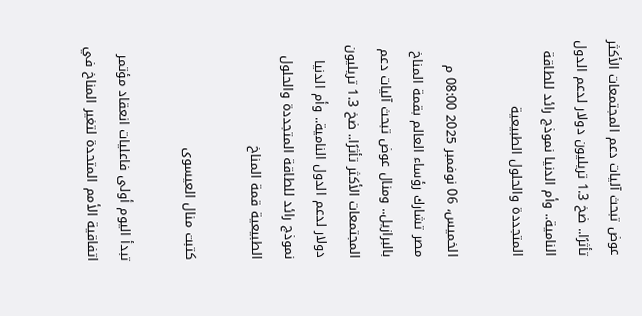عوض تبحث آليات دعم المجتمعات الأكثر تأثرًا.. ضخ 1.3 تريليون دولار لدعم الدول النامية.. وأم الدنيا نموذج رائد للطاقة المتجددة والحلول الطبيعية

الخميس، 06 نوفمبر 2025 08:00 م
مصر تشارك رؤساء العالم بقمة المناخ بالبرازيل.. ومنال عوض تبحث آليات دعم المجتمعات الأكثر تأثرًا.. ضخ 1.3 تريليون دولار لدعم الدول النامية.. وأم الدنيا نموذج رائد للطاقة المتجددة والحلول الطبيعية قمة المناخ

كتبت منال العيسوى

تبدأ اليوم أولى فاعليات انعقاد مؤتمر اتفاقية الأمم المتحدة لتغير المناخ في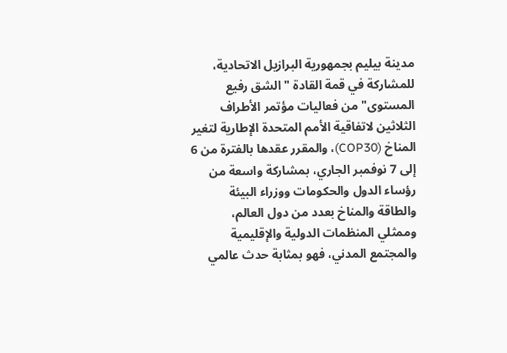مدينة بيليم بجمهورية البرازيل الاتحادية، للمشاركة في قمة القادة "الشق رفيع المستوى" من فعاليات مؤتمر الأطراف الثلاثين لاتفاقية الأمم المتحدة الإطارية لتغير المناخ (COP30)، والمقرر عقدها بالفترة من 6 إلى 7 نوفمبر الجاري، بمشاركة واسعة من رؤساء الدول والحكومات ووزراء البيئة والطاقة والمناخ بعدد من دول العالم، وممثلي المنظمات الدولية والإقليمية والمجتمع المدني، فهو بمثابة حدث عالمي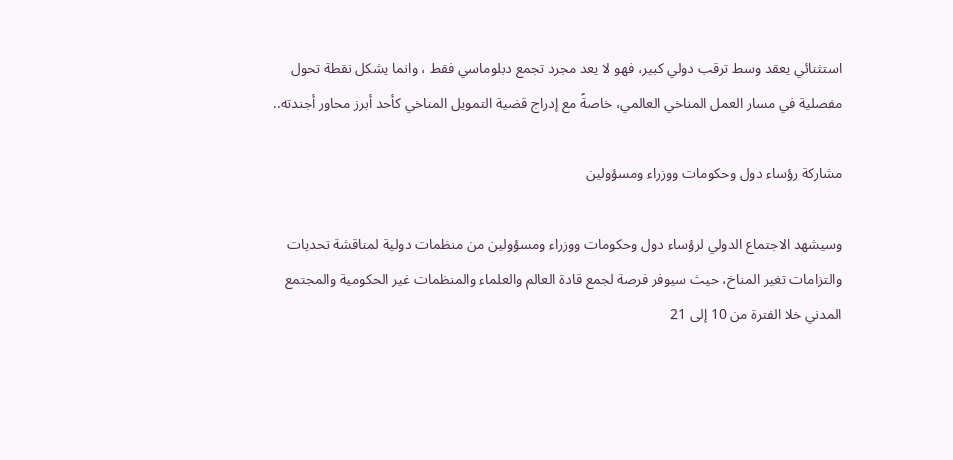استثنائي يعقد وسط ترقب دولي كبير، فهو لا يعد مجرد تجمع دبلوماسي فقط ، وانما يشكل نقطة تحول مفصلية في مسار العمل المناخي العالمي، خاصةً مع إدراج قضية التمويل المناخي كأحد أبرز محاور أجندته..

مشاركة رؤساء دول وحكومات ووزراء ومسؤولين

وسيشهد الاجتماع الدولي لرؤساء دول وحكومات ووزراء ومسؤولين من منظمات دولية لمناقشة تحديات والتزامات تغير المناخ، حيث سيوفر فرصة لجمع قادة العالم والعلماء والمنظمات غير الحكومية والمجتمع المدني خلا الفترة من 10 إلى 21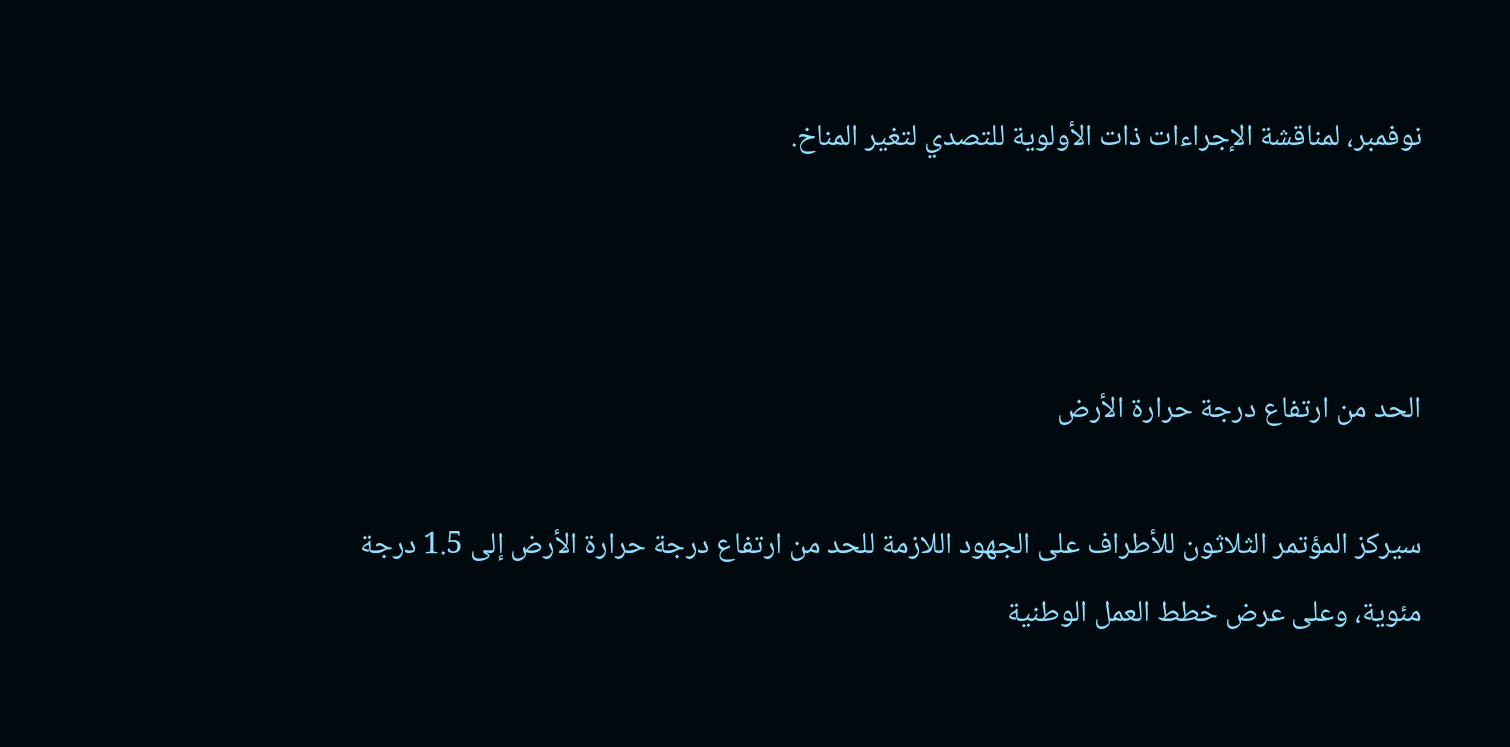نوفمبر، لمناقشة الإجراءات ذات الأولوية للتصدي لتغير المناخ.



الحد من ارتفاع درجة حرارة الأرض

سيركز المؤتمر الثلاثون للأطراف على الجهود اللازمة للحد من ارتفاع درجة حرارة الأرض إلى 1.5 درجة مئوية، وعلى عرض خطط العمل الوطنية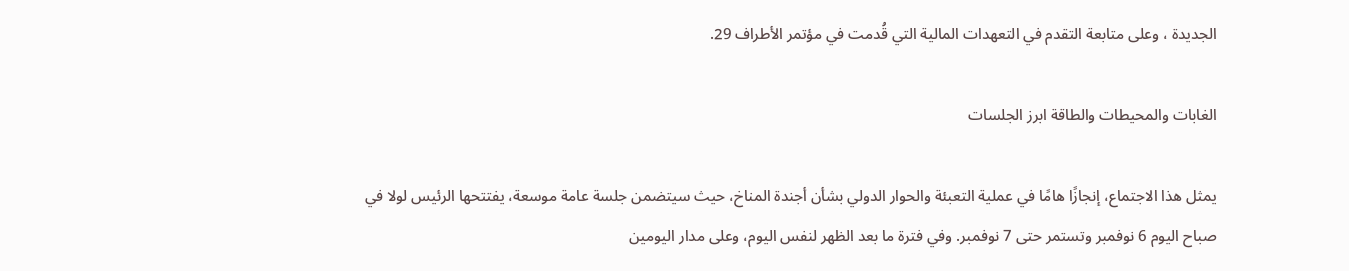الجديدة ، وعلى متابعة التقدم في التعهدات المالية التي قُدمت في مؤتمر الأطراف 29.

الغابات والمحيطات والطاقة ابرز الجلسات

يمثل هذا الاجتماع، إنجازًا هامًا في عملية التعبئة والحوار الدولي بشأن أجندة المناخ، حيث سيتضمن جلسة عامة موسعة، يفتتحها الرئيس لولا في صباح اليوم 6 نوفمبر وتستمر حتى 7 نوفمبر. وفي فترة ما بعد الظهر لنفس اليوم، وعلى مدار اليومين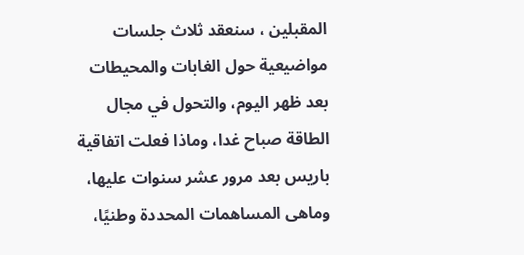المقبلين ، سنعقد ثلاث جلسات مواضيعية حول الغابات والمحيطات بعد ظهر اليوم، والتحول في مجال الطاقة صباح غدا، وماذا فعلت اتفاقية باريس بعد مرور عشر سنوات عليها، وماهى المساهمات المحددة وطنيًا،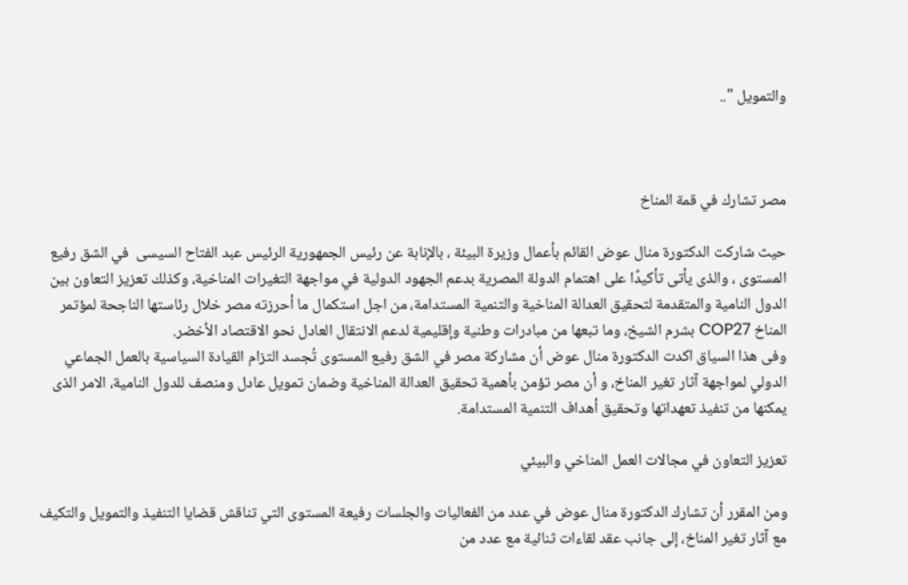والتمويل "..



مصر تشارك في قمة المناخ

حيث شاركت الدكتورة منال عوض القائم بأعمال وزيرة البيئة ، بالإنابة عن رئيس الجمهورية الرئيس عبد الفتاح السيسى  في الشق رفيع المستوى ، والذى يأتى تأكيدًا على اهتمام الدولة المصرية بدعم الجهود الدولية في مواجهة التغيرات المناخية، وكذلك تعزيز التعاون بين الدول النامية والمتقدمة لتحقيق العدالة المناخية والتنمية المستدامة، من اجل استكمال ما أحرزته مصر خلال رئاستها الناجحة لمؤتمر المناخ COP27 بشرم الشيخ، وما تبعها من مبادرات وطنية وإقليمية لدعم الانتقال العادل نحو الاقتصاد الأخضر.
وفى هذا السياق اكدت الدكتورة منال عوض أن مشاركة مصر في الشق رفيع المستوى تُجسد التزام القيادة السياسية بالعمل الجماعي الدولي لمواجهة آثار تغير المناخ، و أن مصر تؤمن بأهمية تحقيق العدالة المناخية وضمان تمويل عادل ومنصف للدول النامية، الامر الذى يمكنها من تنفيذ تعهداتها وتحقيق أهداف التنمية المستدامة.

تعزيز التعاون في مجالات العمل المناخي والبيئي

ومن المقرر أن تشارك الدكتورة منال عوض في عدد من الفعاليات والجلسات رفيعة المستوى التي تناقش قضايا التنفيذ والتمويل والتكيف مع آثار تغير المناخ، إلى جانب عقد لقاءات ثنائية مع عدد من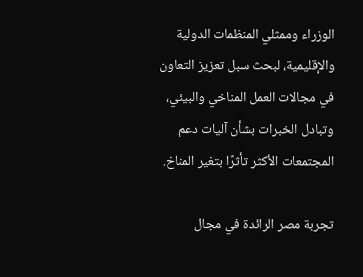الوزراء وممثلي المنظمات الدولية والإقليمية، لبحث سبل تعزيز التعاون في مجالات العمل المناخي والبيئي، وتبادل الخبرات بشأن آليات دعم المجتمعات الأكثر تأثرًا بتغير المناخ.

تجربة مصر الرائدة في مجال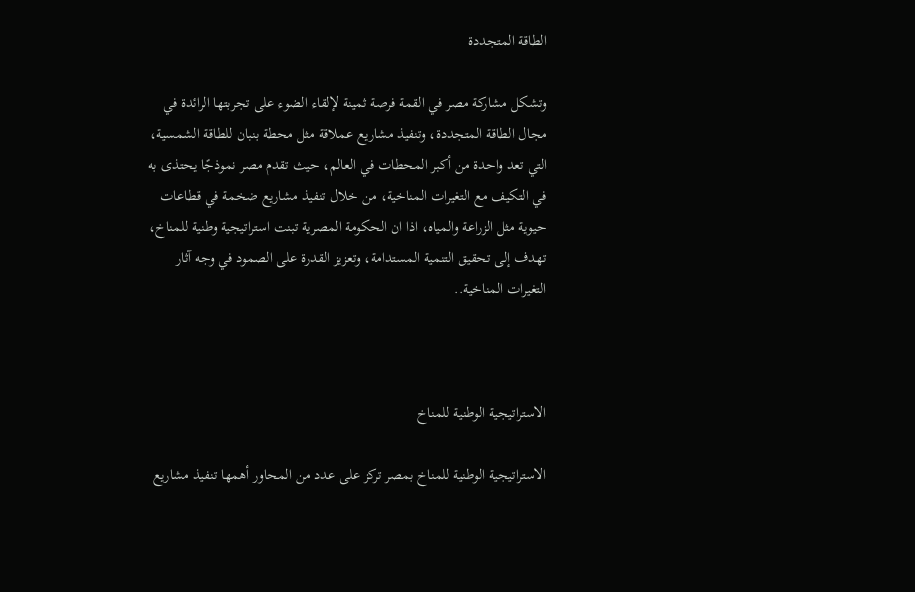الطاقة المتجددة

وتشكل مشاركة مصر في القمة فرصة ثمينة لإلقاء الضوء على تجربتها الرائدة في مجال الطاقة المتجددة، وتنفيذ مشاريع عملاقة مثل محطة بنبان للطاقة الشمسية، التي تعد واحدة من أكبر المحطات في العالم، حيث تقدم مصر نموذجًا يحتذى به في التكيف مع التغيرات المناخية، من خلال تنفيذ مشاريع ضخمة في قطاعات حيوية مثل الزراعة والمياه، اذا ان الحكومة المصرية تبنت استراتيجية وطنية للمناخ، تهدف إلى تحقيق التنمية المستدامة، وتعزيز القدرة على الصمود في وجه آثار التغيرات المناخية..



الاستراتيجية الوطنية للمناخ

الاستراتيجية الوطنية للمناخ بمصر تركز على عدد من المحاور أهمها تنفيذ مشاريع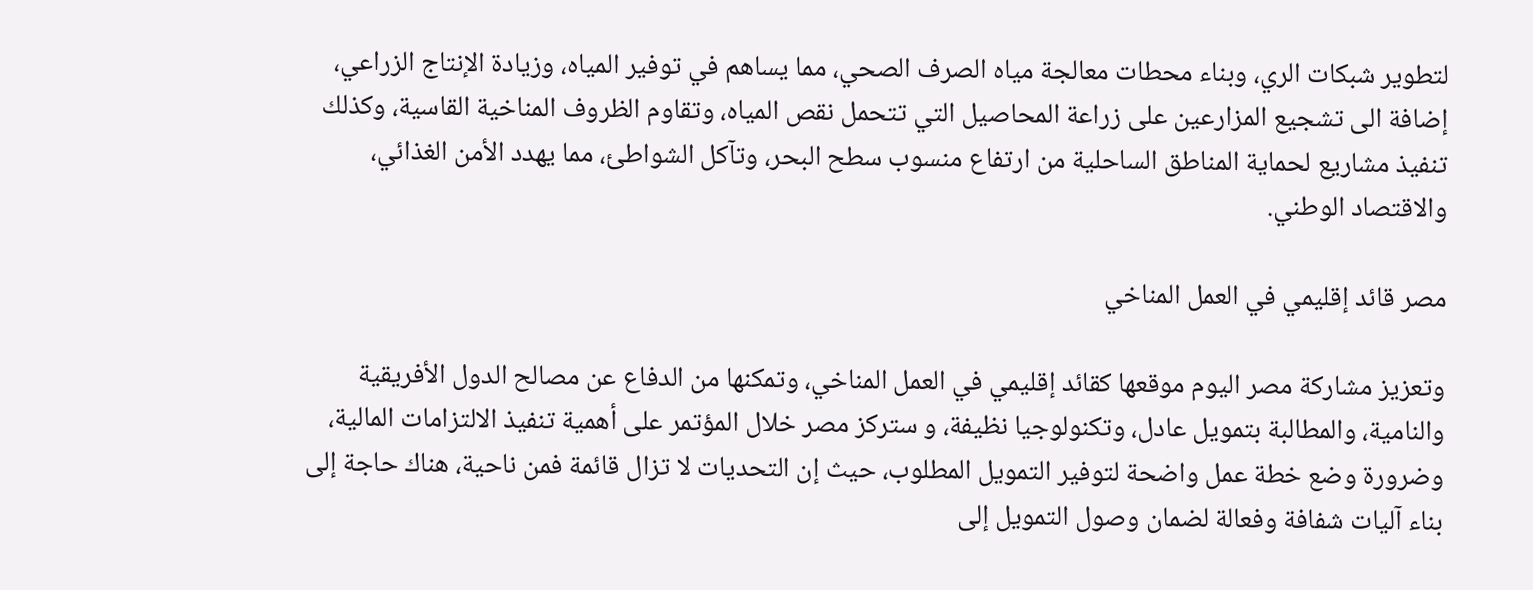لتطوير شبكات الري، وبناء محطات معالجة مياه الصرف الصحي، مما يساهم في توفير المياه، وزيادة الإنتاج الزراعي، إضافة الى تشجيع المزارعين على زراعة المحاصيل التي تتحمل نقص المياه، وتقاوم الظروف المناخية القاسية، وكذلك تنفيذ مشاريع لحماية المناطق الساحلية من ارتفاع منسوب سطح البحر، وتآكل الشواطئ، مما يهدد الأمن الغذائي، والاقتصاد الوطني.

مصر قائد إقليمي في العمل المناخي

وتعزيز مشاركة مصر اليوم موقعها كقائد إقليمي في العمل المناخي، وتمكنها من الدفاع عن مصالح الدول الأفريقية والنامية، والمطالبة بتمويل عادل، وتكنولوجيا نظيفة، و ستركز مصر خلال المؤتمر على أهمية تنفيذ الالتزامات المالية، وضرورة وضع خطة عمل واضحة لتوفير التمويل المطلوب، حيث إن التحديات لا تزال قائمة فمن ناحية، هناك حاجة إلى بناء آليات شفافة وفعالة لضمان وصول التمويل إلى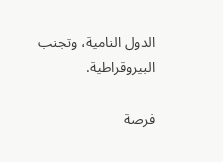الدول النامية، وتجنب البيروقراطية.

فرصة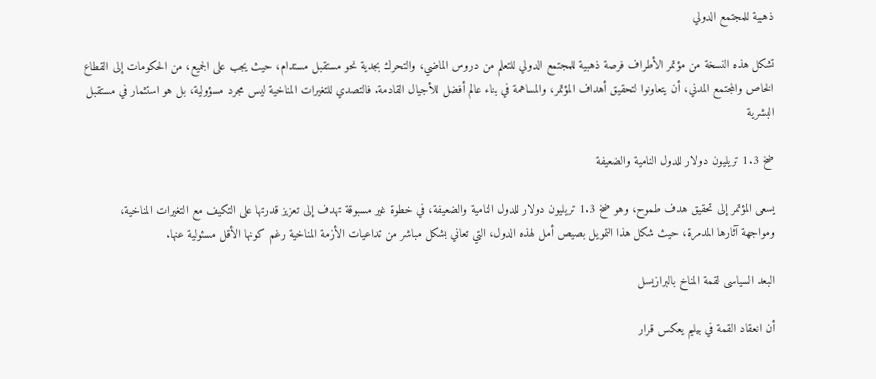ذهبية للمجتمع الدولي

تشكل هذه النسخة من مؤتمر الأطراف فرصة ذهبية للمجتمع الدولي للتعلم من دروس الماضي، والتحرك بجدية نحو مستقبل مستدام، حيث يجب على الجميع، من الحكومات إلى القطاع الخاص والمجتمع المدني، أن يتعاونوا لتحقيق أهداف المؤتمر، والمساهمة في بناء عالم أفضل للأجيال القادمة. فالتصدي للتغيرات المناخية ليس مجرد مسؤولية، بل هو استثمار في مستقبل البشرية

ضخ 1.3 تريليون دولار للدول النامية والضعيفة

يسعى المؤتمر إلى تحقيق هدف طموح، وهو ضخ 1.3 تريليون دولار للدول النامية والضعيفة، في خطوة غير مسبوقة تهدف إلى تعزيز قدرتها على التكيف مع التغيرات المناخية، ومواجهة آثارها المدمرة، حيث شكل هذا التمويل بصيص أمل لهذه الدول، التي تعاني بشكل مباشر من تداعيات الأزمة المناخية رغم كونها الأقل مسئولية عنها.

البعد السياسى لقمة المناخ بالبرازيسل

أن انعقاد القمة في بيليم يعكس قرار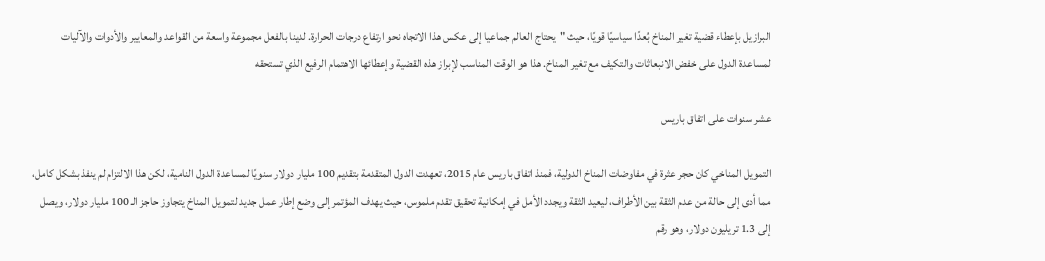البرازيل بإعطاء قضية تغير المناخ بُعدًا سياسيًا قويًا، حيث "يحتاج العالم جماعيا إلى عكس هذا الاتجاه نحو ارتفاع درجات الحرارة. لدينا بالفعل مجموعة واسعة من القواعد والمعايير والأدوات والآليات لمساعدة الدول على خفض الانبعاثات والتكيف مع تغير المناخ. هذا هو الوقت المناسب لإبراز هذه القضية وإعطائها الاهتمام الرفيع الذي تستحقه

عشر سنوات على اتفاق باريس

التمويل المناخي كان حجر عثرة في مفاوضات المناخ الدولية، فمنذ اتفاق باريس عام 2015، تعهدت الدول المتقدمة بتقديم 100 مليار دولار سنويًا لمساعدة الدول النامية، لكن هذا الالتزام لم ينفذ بشكل كامل، مما أدى إلى حالة من عدم الثقة بين الأطراف، ليعيد الثقة ويجدد الأمل في إمكانية تحقيق تقدم ملموس، حيث يهدف المؤتمر إلى وضع إطار عمل جديد لتمويل المناخ يتجاوز حاجز الـ 100 مليار دولار، ويصل إلى 1.3 تريليون دولار، وهو رقم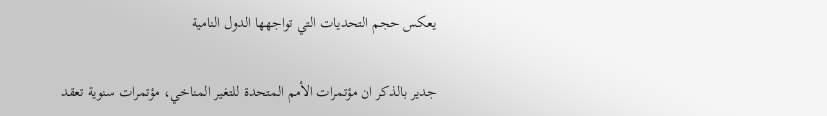يعكس حجم التحديات التي تواجهها الدول النامية

جدير بالذكر ان مؤتمرات الأمم المتحدة للتغير المناخي، مؤتمرات سنوية تعقد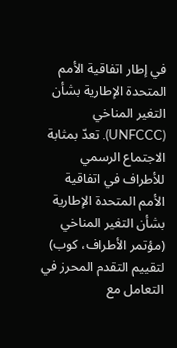في إطار اتفاقية الأمم المتحدة الإطارية بشأن التغير المناخي (UNFCCC). تعدّ بمثابة الاجتماع الرسمي للأطراف في اتفاقية الأمم المتحدة الإطارية بشأن التغير المناخي (مؤتمر الأطراف، كوب) لتقييم التقدم المحرز في التعامل مع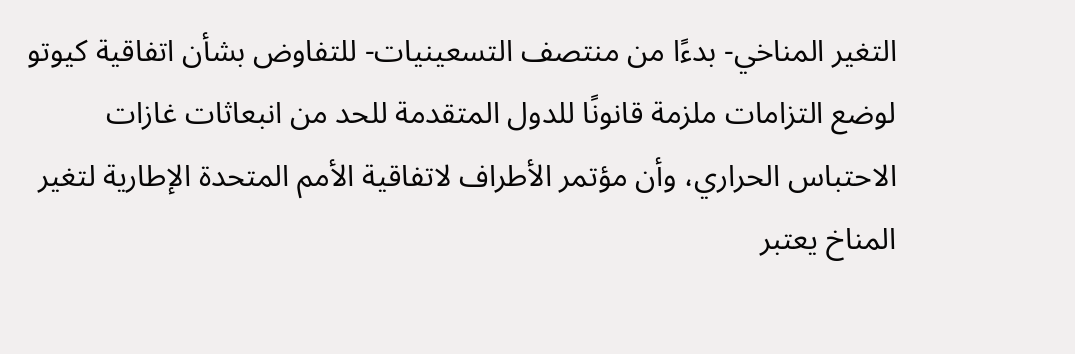التغير المناخي- بدءًا من منتصف التسعينيات- للتفاوض بشأن اتفاقية كيوتو لوضع التزامات ملزمة قانونًا للدول المتقدمة للحد من انبعاثات غازات الاحتباس الحراري، وأن مؤتمر الأطراف لاتفاقية الأمم المتحدة الإطارية لتغير المناخ يعتبر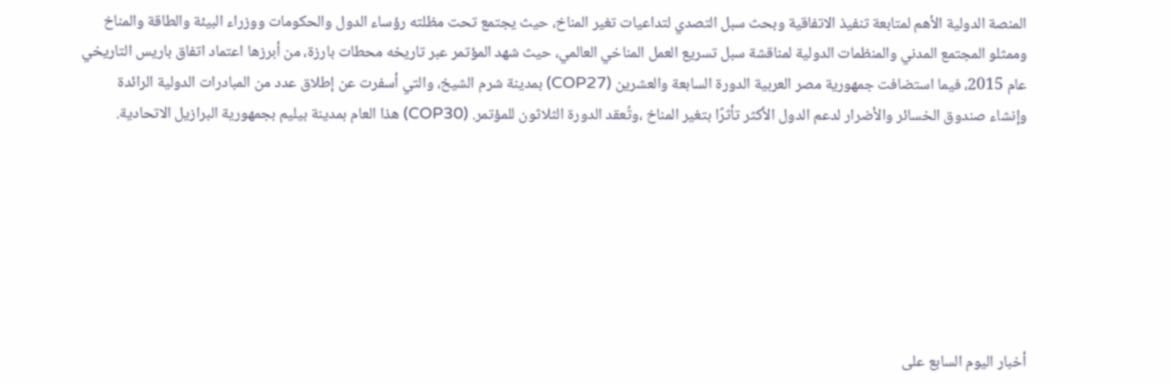المنصة الدولية الأهم لمتابعة تنفيذ الاتفاقية وبحث سبل التصدي لتداعيات تغير المناخ، حيث يجتمع تحت مظلته رؤساء الدول والحكومات ووزراء البيئة والطاقة والمناخ وممثلو المجتمع المدني والمنظمات الدولية لمناقشة سبل تسريع العمل المناخي العالمي، حيث شهد المؤتمر عبر تاريخه محطات بارزة، من أبرزها اعتماد اتفاق باريس التاريخي عام 2015، فيما استضافت جمهورية مصر العربية الدورة السابعة والعشرين (COP27) بمدينة شرم الشيخ، والتي أسفرت عن إطلاق عدد من المبادرات الدولية الرائدة وإنشاء صندوق الخسائر والأضرار لدعم الدول الأكثر تأثرًا بتغير المناخ ،وتُعقد الدورة الثلاثون للمؤتمر. (COP30) هذا العام بمدينة بيليم بجمهورية البرازيل الاتحادية.







أخبار اليوم السابع على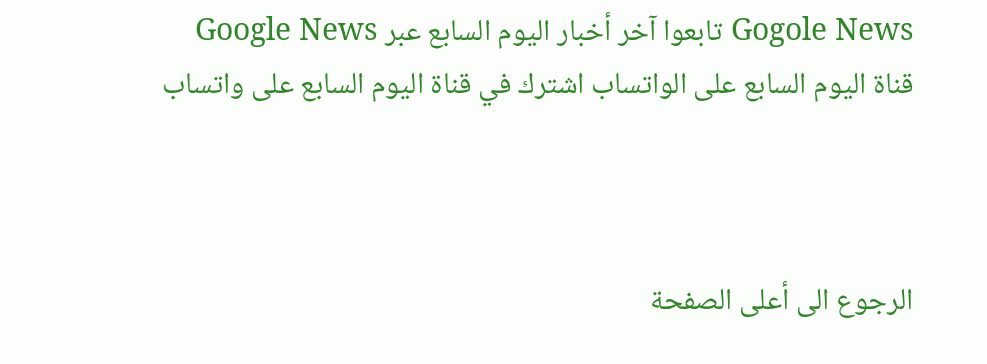Gogole News تابعوا آخر أخبار اليوم السابع عبر Google News
قناة اليوم السابع على الواتساب اشترك في قناة اليوم السابع على واتساب



الرجوع الى أعلى الصفحة